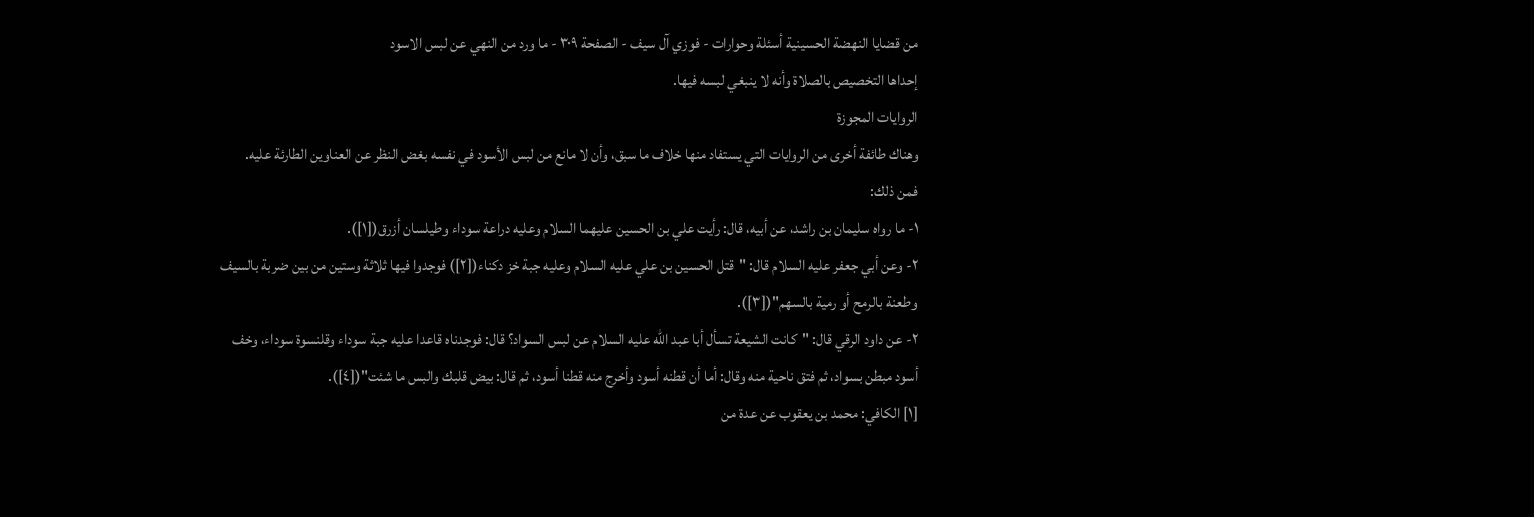من قضايا النهضة الحسينية أسئلة وحوارات - فوزي آل سيف - الصفحة ٣٠٩ - ما ورد من النهي عن لبس الاسود
إحداها التخصيص بالصلاة وأنه لا ينبغي لبسه فيها.
الروايات المجوزة
وهناك طائفة أخرى من الروايات التي يستفاد منها خلاف ما سبق، وأن لا مانع من لبس الأسود في نفسه بغض النظر عن العناوين الطارئة عليه.
فمن ذلك:
١- ما رواه سليمان بن راشد، عن أبيه، قال: رأيت علي بن الحسين عليهما السلام وعليه دراعة سوداء وطيلسان أزرق([١]).
٢- وعن أبي جعفر عليه السلام قال: "قتل الحسين بن علي عليه السلام وعليه جبة خز دكناء([٢]) فوجدوا فيها ثلاثة وستين من بين ضربة بالسيف وطعنة بالرمح أو رمية بالسهم"([٣]).
٢- عن داود الرقي قال: "كانت الشيعة تسأل أبا عبد الله عليه السلام عن لبس السواد؟ قال: فوجدناه قاعدا عليه جبة سوداء وقلنسوة سوداء، وخف أسود مبطن بسواد، ثم فتق ناحية منه وقال: أما أن قطنه أسود وأخرج منه قطنا أسود، ثم قال: بيض قلبك والبس ما شئت"([٤]).
[١] الكافي: محمد بن يعقوب عن عدة من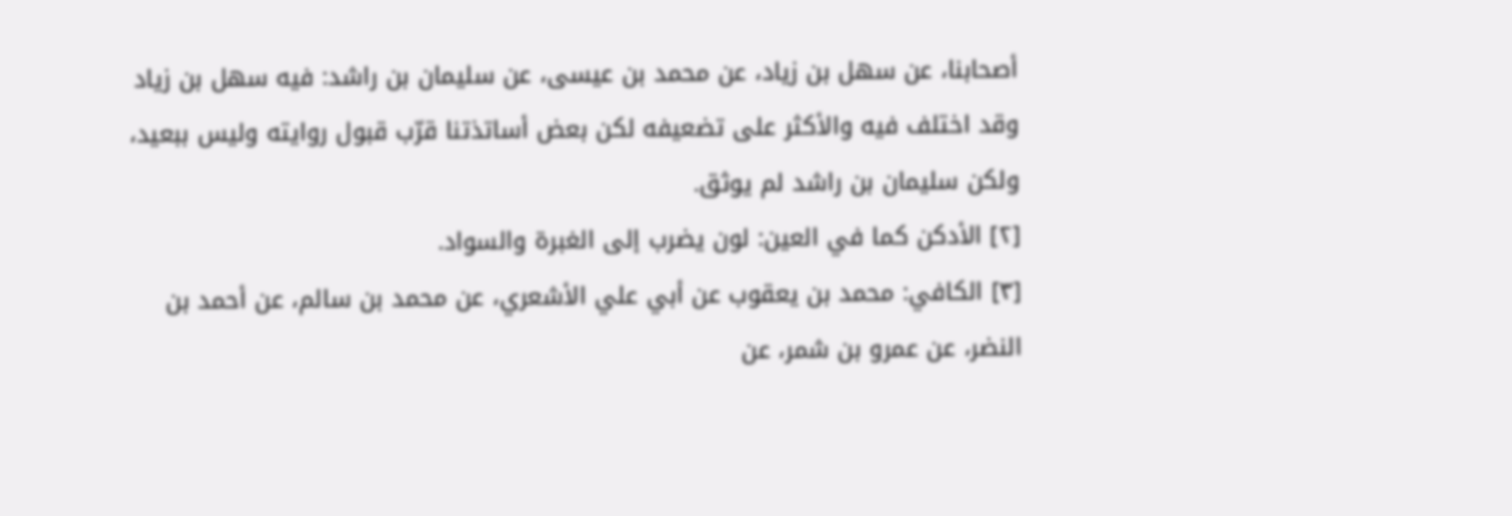أصحابنا، عن سهل بن زياد، عن محمد بن عيسى، عن سليمان بن راشد: فيه سهل بن زياد وقد اختلف فيه والأكثر على تضعيفه لكن بعض أساتذتنا قرّب قبول روايته وليس ببعيد، ولكن سليمان بن راشد لم يوثق.
[٢] الأدكن كما في العين: لون يضرب إلى الغبرة والسواد.
[٣] الكافي: محمد بن يعقوب عن أبي علي الأشعري، عن محمد بن سالم، عن أحمد بن النضر، عن عمرو بن شمر، عن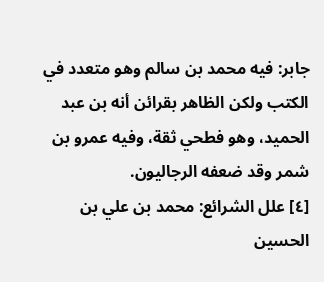جابر: فيه محمد بن سالم وهو متعدد في الكتب ولكن الظاهر بقرائن أنه بن عبد الحميد، وهو فطحي ثقة، وفيه عمرو بن شمر وقد ضعفه الرجاليون.
[٤] علل الشرائع: محمد بن علي بن الحسين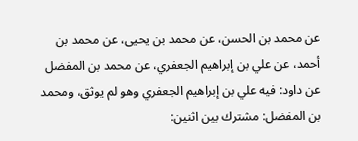عن محمد بن الحسن، عن محمد بن يحيى، عن محمد بن أحمد، عن علي بن إبراهيم الجعفري، عن محمد بن المفضل عن داود: فيه علي بن إبراهيم الجعفري وهو لم يوثق، ومحمد بن المفضل: مشترك بين اثنين: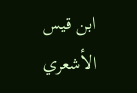ابن قيس الأشعري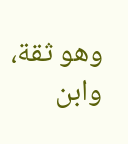وهو ثقة، وابن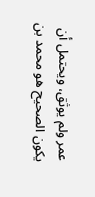عمر ولم يوثق، ويحتمل أن يكون الصحيح هو محمد بن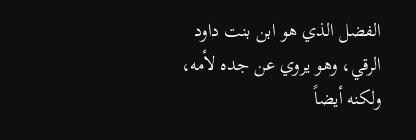الفضل الذي هو ابن بنت داود الرقي، وهو يروي عن جده لأمه، ولكنه أيضاً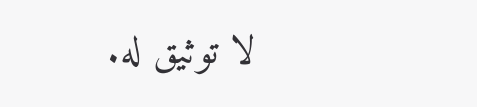لا توثيق له.